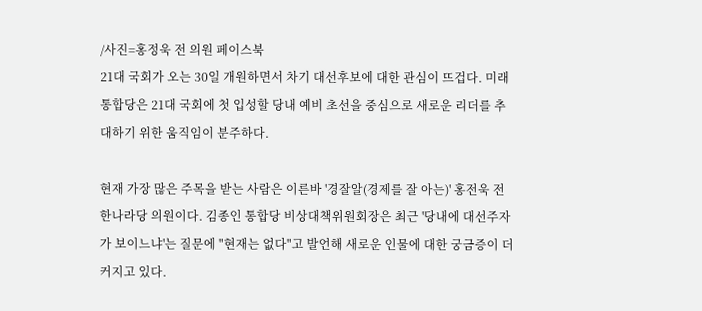/사진=홍정욱 전 의원 페이스북
21대 국회가 오는 30일 개원하면서 차기 대선후보에 대한 관심이 뜨겁다. 미래통합당은 21대 국회에 첫 입성할 당내 예비 초선을 중심으로 새로운 리더를 추대하기 위한 움직임이 분주하다.

현재 가장 많은 주목을 받는 사람은 이른바 '경잘알(경제를 잘 아는)' 홍전욱 전 한나라당 의원이다. 김종인 통합당 비상대책위원회장은 최근 '당내에 대선주자가 보이느냐'는 질문에 "현재는 없다"고 발언해 새로운 인물에 대한 궁금증이 더 커지고 있다.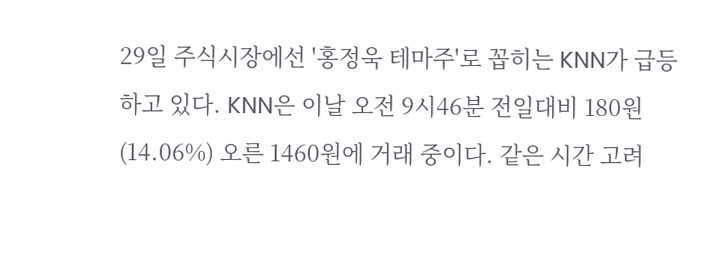29일 주식시장에선 '홍정욱 테마주'로 꼽히는 KNN가 급등하고 있다. KNN은 이날 오전 9시46분 전일대비 180원(14.06%) 오른 1460원에 거래 중이다. 같은 시간 고려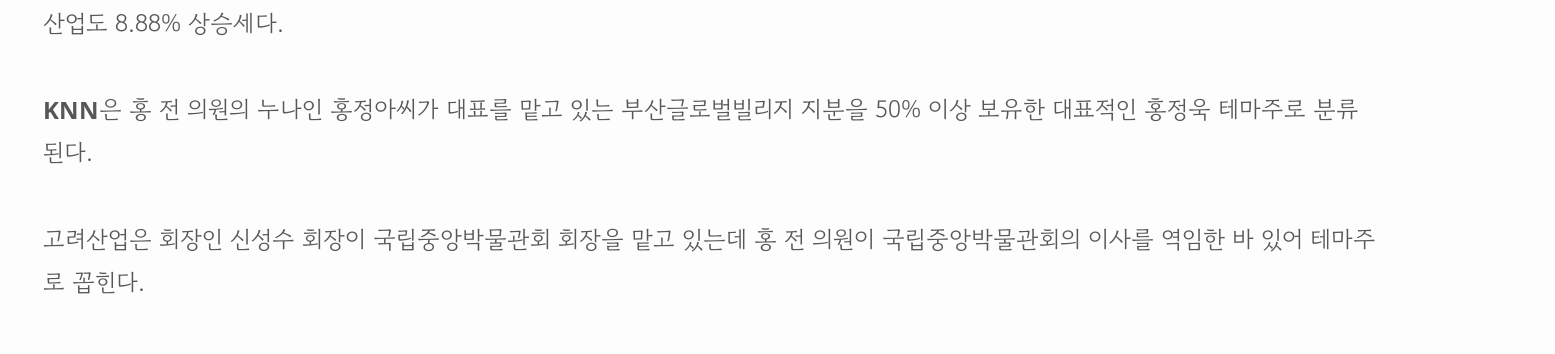산업도 8.88% 상승세다.

KNN은 홍 전 의원의 누나인 홍정아씨가 대표를 맡고 있는 부산글로벌빌리지 지분을 50% 이상 보유한 대표적인 홍정욱 테마주로 분류된다.

고려산업은 회장인 신성수 회장이 국립중앙박물관회 회장을 맡고 있는데 홍 전 의원이 국립중앙박물관회의 이사를 역임한 바 있어 테마주로 꼽힌다.